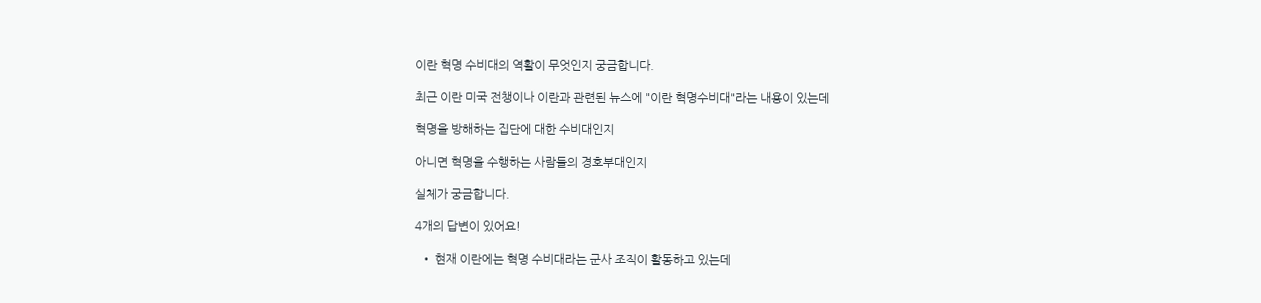이란 혁명 수비대의 역활이 무엇인지 궁금합니다.

최근 이란 미국 전챙이나 이란과 관련된 뉴스에 "이란 혁명수비대"라는 내용이 있는데

혁명을 방해하는 집단에 대한 수비대인지

아니면 혁명을 수행하는 사람들의 경호부대인지

실체가 궁금합니다.

4개의 답변이 있어요!

  • 현재 이란에는 혁명 수비대라는 군사 조직이 활동하고 있는데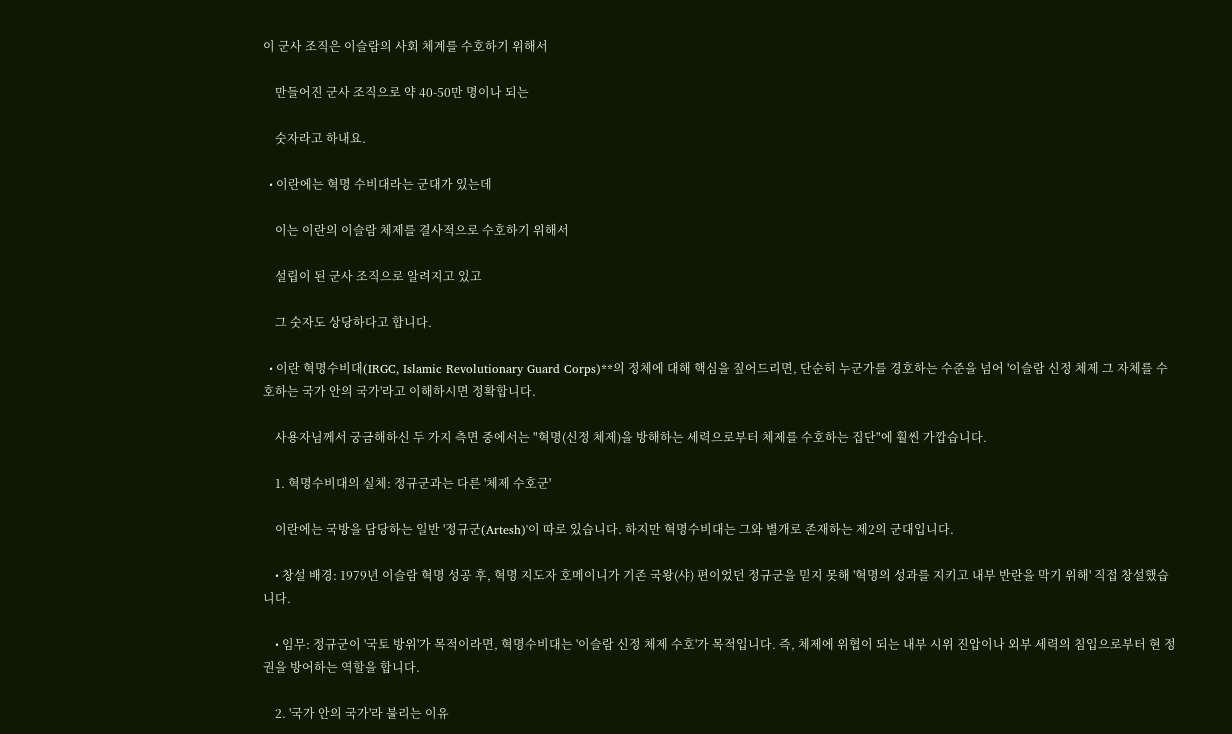이 군사 조직은 이슬람의 사회 체계를 수호하기 위해서

    만들어진 군사 조직으로 약 40-50만 명이나 되는

    숫자라고 하내요.

  • 이란에는 혁명 수비대라는 군대가 있는데

    이는 이란의 이슬람 체제를 결사적으로 수호하기 위해서

    설립이 된 군사 조직으로 알려지고 있고

    그 숫자도 상당하다고 합니다.

  • 이란 혁명수비대(IRGC, Islamic Revolutionary Guard Corps)**의 정체에 대해 핵심을 짚어드리면, 단순히 누군가를 경호하는 수준을 넘어 '이슬람 신정 체제 그 자체를 수호하는 국가 안의 국가'라고 이해하시면 정확합니다.

    사용자님께서 궁금해하신 두 가지 측면 중에서는 "혁명(신정 체제)을 방해하는 세력으로부터 체제를 수호하는 집단"에 훨씬 가깝습니다.

    1. 혁명수비대의 실체: 정규군과는 다른 '체제 수호군'

    이란에는 국방을 담당하는 일반 '정규군(Artesh)'이 따로 있습니다. 하지만 혁명수비대는 그와 별개로 존재하는 제2의 군대입니다.

    • 창설 배경: 1979년 이슬람 혁명 성공 후, 혁명 지도자 호메이니가 기존 국왕(샤) 편이었던 정규군을 믿지 못해 '혁명의 성과를 지키고 내부 반란을 막기 위해' 직접 창설했습니다.

    • 임무: 정규군이 '국토 방위'가 목적이라면, 혁명수비대는 '이슬람 신정 체제 수호'가 목적입니다. 즉, 체제에 위협이 되는 내부 시위 진압이나 외부 세력의 침입으로부터 현 정권을 방어하는 역할을 합니다.

    2. '국가 안의 국가'라 불리는 이유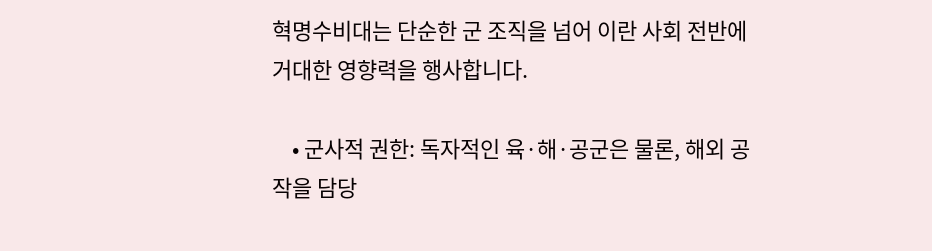혁명수비대는 단순한 군 조직을 넘어 이란 사회 전반에 거대한 영향력을 행사합니다.

    • 군사적 권한: 독자적인 육·해·공군은 물론, 해외 공작을 담당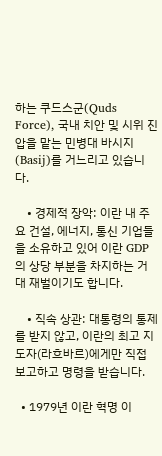하는 쿠드스군(Quds Force), 국내 치안 및 시위 진압을 맡는 민병대 바시지(Basij)를 거느리고 있습니다.

    • 경제적 장악: 이란 내 주요 건설, 에너지, 통신 기업들을 소유하고 있어 이란 GDP의 상당 부분을 차지하는 거대 재벌이기도 합니다.

    • 직속 상관: 대통령의 통제를 받지 않고, 이란의 최고 지도자(라흐바르)에게만 직접 보고하고 명령을 받습니다.

  • 1979년 이란 혁명 이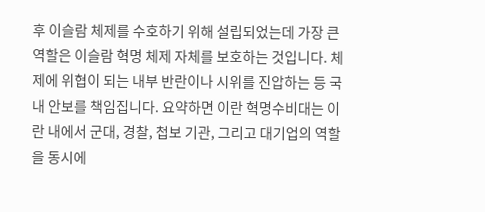후 이슬람 체제를 수호하기 위해 설립되었는데 가장 큰 역할은 이슬람 혁명 체제 자체를 보호하는 것입니다. 체제에 위협이 되는 내부 반란이나 시위를 진압하는 등 국내 안보를 책임집니다. 요약하면 이란 혁명수비대는 이란 내에서 군대, 경찰, 첩보 기관, 그리고 대기업의 역할을 동시에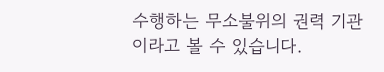수행하는 무소불위의 권력 기관이라고 볼 수 있습니다.